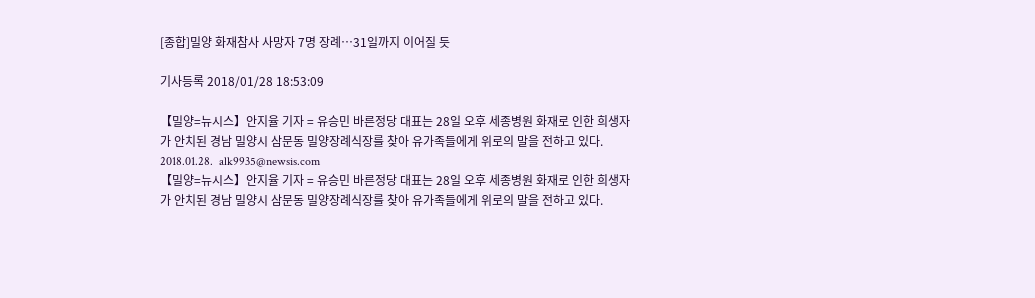[종합]밀양 화재참사 사망자 7명 장례…31일까지 이어질 듯

기사등록 2018/01/28 18:53:09

【밀양=뉴시스】안지율 기자 = 유승민 바른정당 대표는 28일 오후 세종병원 화재로 인한 희생자가 안치된 경남 밀양시 삼문동 밀양장례식장를 찾아 유가족들에게 위로의 말을 전하고 있다. 2018.01.28.  alk9935@newsis.com
【밀양=뉴시스】안지율 기자 = 유승민 바른정당 대표는 28일 오후 세종병원 화재로 인한 희생자가 안치된 경남 밀양시 삼문동 밀양장례식장를 찾아 유가족들에게 위로의 말을 전하고 있다.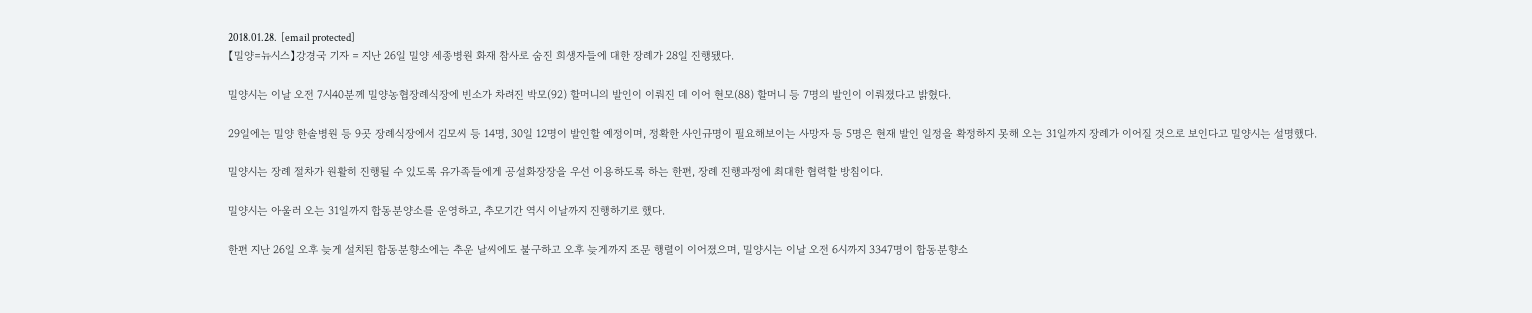2018.01.28.  [email protected]
【밀양=뉴시스】강경국 기자 = 지난 26일 밀양 세종병원 화재 참사로 숨진 희생자들에 대한 장례가 28일 진행됐다.

밀양시는 이날 오전 7시40분께 밀양농협장례식장에 빈소가 차려진 박모(92) 할머니의 발인이 이뤄진 데 이어 현모(88) 할머니 등 7명의 발인이 이뤄졌다고 밝혔다.

29일에는 밀양 한솔병원 등 9곳 장례식장에서 김모씨 등 14명, 30일 12명이 발인할 예정이며, 정확한 사인규명이 필요해보이는 사망자 등 5명은 현재 발인 일정을 확정하지 못해 오는 31일까지 장례가 이어질 것으로 보인다고 밀양시는 설명했다.

밀양시는 장례 절차가 원활히 진행될 수 있도록 유가족들에게 공설화장장을 우선 이용하도록 하는 한편, 장례 진행과정에 최대한 협력할 방침이다.

밀양시는 아울러 오는 31일까지 합동분양소를 운영하고, 추모기간 역시 이날까지 진행하기로 했다.

한편 지난 26일 오후 늦게 설치된 합동분향소에는 추운 날씨에도 불구하고 오후 늦게까지 조문 행렬이 이어졌으며, 밀양시는 이날 오전 6시까지 3347명이 합동분향소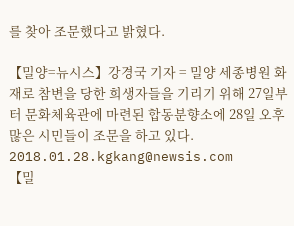를 찾아 조문했다고 밝혔다.

【밀양=뉴시스】강경국 기자 = 밀양 세종병원 화재로 참변을 당한 희생자들을 기리기 위해 27일부터 문화체육관에 마련된 합동분향소에 28일 오후 많은 시민들이 조문을 하고 있다. 2018.01.28.kgkang@newsis.com
【밀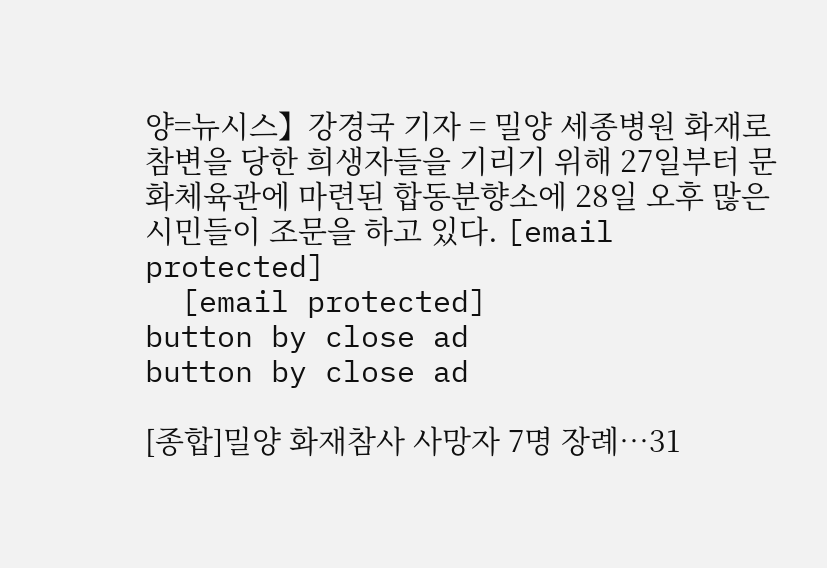양=뉴시스】강경국 기자 = 밀양 세종병원 화재로 참변을 당한 희생자들을 기리기 위해 27일부터 문화체육관에 마련된 합동분향소에 28일 오후 많은 시민들이 조문을 하고 있다. [email protected]
  [email protected]
button by close ad
button by close ad

[종합]밀양 화재참사 사망자 7명 장례…31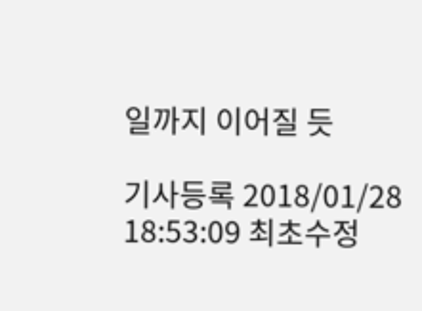일까지 이어질 듯

기사등록 2018/01/28 18:53:09 최초수정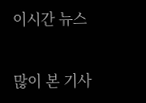이시간 뉴스

많이 본 기사